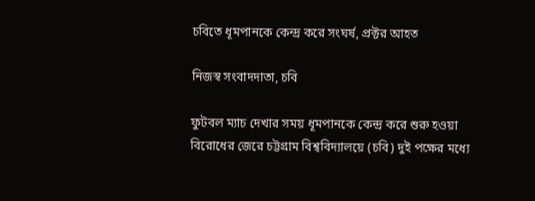চবিতে ধূমপানকে কেন্দ্র করে সংঘর্ষ, প্রক্টর আহত

নিজস্ব সংবাদদাতা, চবি

ফুটবল ম্যাচ দেখার সময় ধূমপানকে কেন্দ্র করে শুরু হওয়া বিরোধের জেরে চট্টগ্রাম বিশ্ববিদ্যালয়ে (চবি) দুই পক্ষের মধ্যে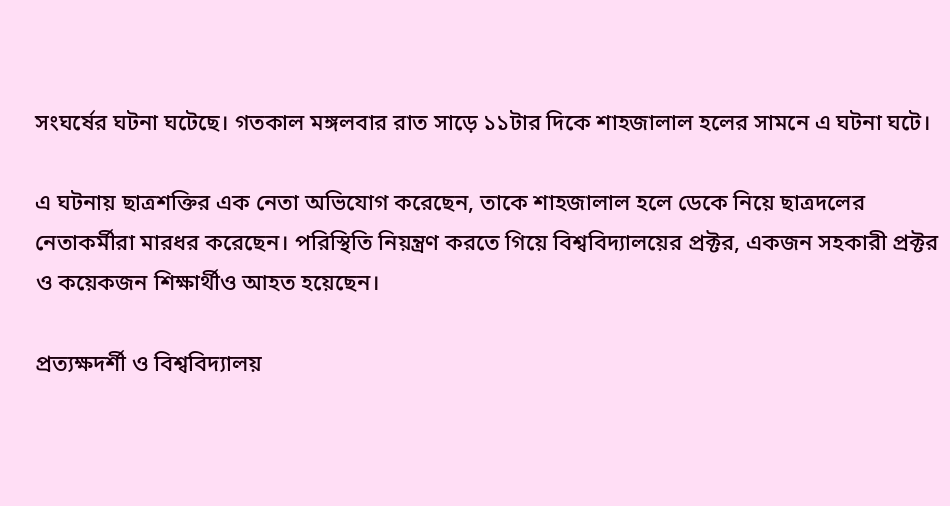সংঘর্ষের ঘটনা ঘটেছে। গতকাল মঙ্গলবার রাত সাড়ে ১১টার দিকে শাহজালাল হলের সামনে এ ঘটনা ঘটে।

এ ঘটনায় ছাত্রশক্তির এক নেতা অভিযোগ করেছেন, তাকে শাহজালাল হলে ডেকে নিয়ে ছাত্রদলের নেতাকর্মীরা মারধর করেছেন। পরিস্থিতি নিয়ন্ত্রণ করতে গিয়ে বিশ্ববিদ্যালয়ের প্রক্টর, একজন সহকারী প্রক্টর ও কয়েকজন শিক্ষার্থীও আহত হয়েছেন।

প্রত্যক্ষদর্শী ও বিশ্ববিদ্যালয়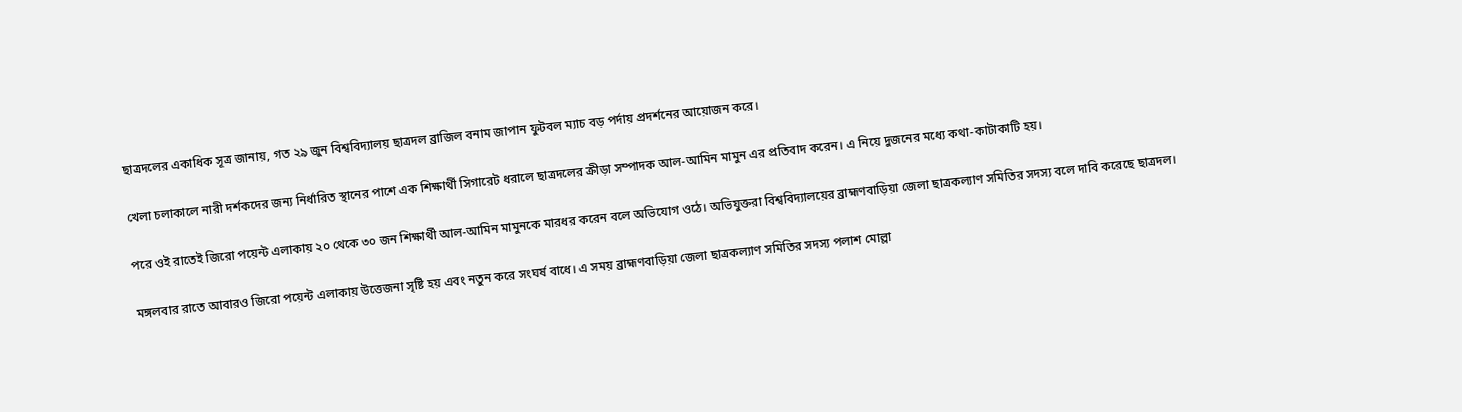ছাত্রদলের একাধিক সূত্র জানায়, গত ২৯ জুন বিশ্ববিদ্যালয় ছাত্রদল ব্রাজিল বনাম জাপান ফুটবল ম্যাচ বড় পর্দায় প্রদর্শনের আয়োজন করে।

খেলা চলাকালে নারী দর্শকদের জন্য নির্ধারিত স্থানের পাশে এক শিক্ষার্থী সিগারেট ধরালে ছাত্রদলের ক্রীড়া সম্পাদক আল-আমিন মামুন এর প্রতিবাদ করেন। এ নিয়ে দুজনের মধ্যে কথা-কাটাকাটি হয়।

পরে ওই রাতেই জিরো পয়েন্ট এলাকায় ২০ থেকে ৩০ জন শিক্ষার্থী আল-আমিন মামুনকে মারধর করেন বলে অভিযোগ ওঠে। অভিযুক্তরা বিশ্ববিদ্যালয়ের ব্রাহ্মণবাড়িয়া জেলা ছাত্রকল্যাণ সমিতির সদস্য বলে দাবি করেছে ছাত্রদল।

মঙ্গলবার রাতে আবারও জিরো পয়েন্ট এলাকায় উত্তেজনা সৃষ্টি হয় এবং নতুন করে সংঘর্ষ বাধে। এ সময় ব্রাহ্মণবাড়িয়া জেলা ছাত্রকল্যাণ সমিতির সদস্য পলাশ মোল্লা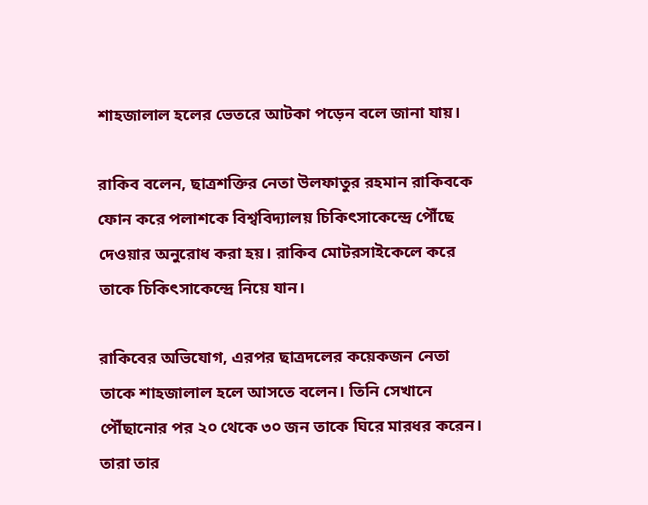শাহজালাল হলের ভেতরে আটকা পড়েন বলে জানা যায়।

রাকিব বলেন, ছাত্রশক্তির নেতা উলফাতুর রহমান রাকিবকে ফোন করে পলাশকে বিশ্ববিদ্যালয় চিকিৎসাকেন্দ্রে পৌঁছে দেওয়ার অনুরোধ করা হয়। রাকিব মোটরসাইকেলে করে তাকে চিকিৎসাকেন্দ্রে নিয়ে যান।

রাকিবের অভিযোগ, এরপর ছাত্রদলের কয়েকজন নেতা তাকে শাহজালাল হলে আসতে বলেন। তিনি সেখানে পৌঁছানোর পর ২০ থেকে ৩০ জন তাকে ঘিরে মারধর করেন। তারা তার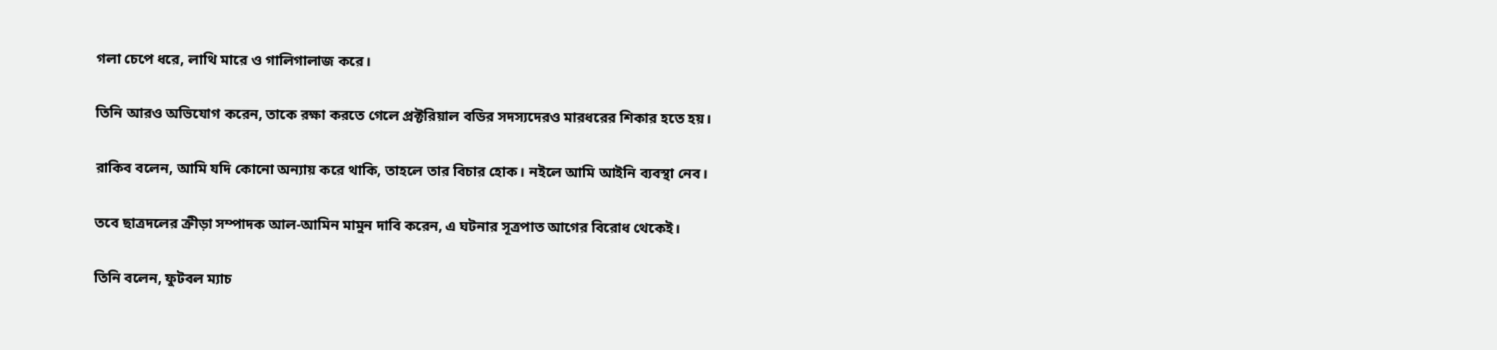গলা চেপে ধরে, লাথি মারে ও গালিগালাজ করে।

তিনি আরও অভিযোগ করেন, তাকে রক্ষা করতে গেলে প্রক্টরিয়াল বডির সদস্যদেরও মারধরের শিকার হতে হয়।

রাকিব বলেন, আমি যদি কোনো অন্যায় করে থাকি, তাহলে তার বিচার হোক। নইলে আমি আইনি ব্যবস্থা নেব।

তবে ছাত্রদলের ক্রীড়া সম্পাদক আল-আমিন মামুন দাবি করেন, এ ঘটনার সূত্রপাত আগের বিরোধ থেকেই।

তিনি বলেন, ফুটবল ম্যাচ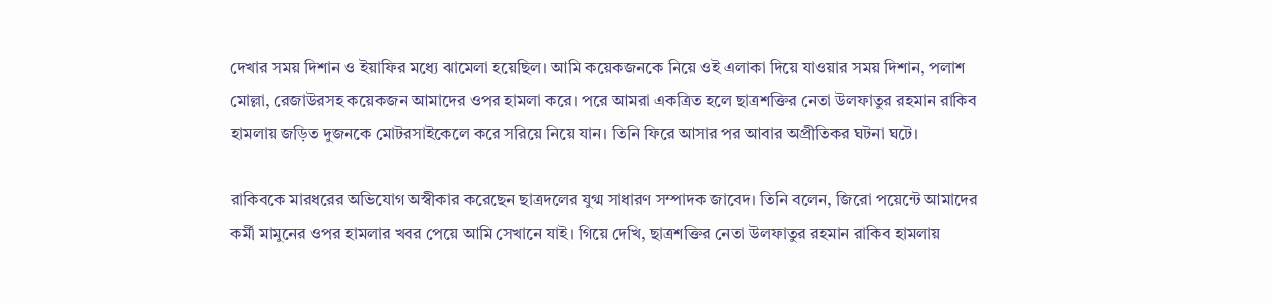দেখার সময় দিশান ও ইয়াফির মধ্যে ঝামেলা হয়েছিল। আমি কয়েকজনকে নিয়ে ওই এলাকা দিয়ে যাওয়ার সময় দিশান, পলাশ মোল্লা, রেজাউরসহ কয়েকজন আমাদের ওপর হামলা করে। পরে আমরা একত্রিত হলে ছাত্রশক্তির নেতা উলফাতুর রহমান রাকিব হামলায় জড়িত দুজনকে মোটরসাইকেলে করে সরিয়ে নিয়ে যান। তিনি ফিরে আসার পর আবার অপ্রীতিকর ঘটনা ঘটে।

রাকিবকে মারধরের অভিযোগ অস্বীকার করেছেন ছাত্রদলের যুগ্ম সাধারণ সম্পাদক জাবেদ। তিনি বলেন, জিরো পয়েন্টে আমাদের কর্মী মামুনের ওপর হামলার খবর পেয়ে আমি সেখানে যাই। গিয়ে দেখি, ছাত্রশক্তির নেতা উলফাতুর রহমান রাকিব হামলায়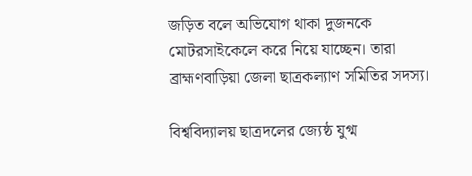জড়িত বলে অভিযোগ থাকা দুজনকে মোটরসাইকেলে করে নিয়ে যাচ্ছেন। তারা ব্রাহ্মণবাড়িয়া জেলা ছাত্রকল্যাণ সমিতির সদস্য।

বিশ্ববিদ্যালয় ছাত্রদলের জ্যেষ্ঠ যুগ্ম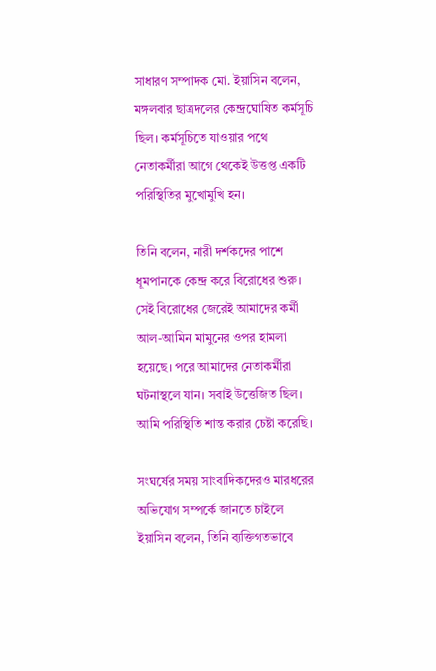সাধারণ সম্পাদক মো. ইয়াসিন বলেন, মঙ্গলবার ছাত্রদলের কেন্দ্রঘোষিত কর্মসূচি ছিল। কর্মসূচিতে যাওয়ার পথে নেতাকর্মীরা আগে থেকেই উত্তপ্ত একটি পরিস্থিতির মুখোমুখি হন।

তিনি বলেন, নারী দর্শকদের পাশে ধূমপানকে কেন্দ্র করে বিরোধের শুরু। সেই বিরোধের জেরেই আমাদের কর্মী আল-আমিন মামুনের ওপর হামলা হয়েছে। পরে আমাদের নেতাকর্মীরা ঘটনাস্থলে যান। সবাই উত্তেজিত ছিল। আমি পরিস্থিতি শান্ত করার চেষ্টা করেছি।

সংঘর্ষের সময় সাংবাদিকদেরও মারধরের অভিযোগ সম্পর্কে জানতে চাইলে ইয়াসিন বলেন, তিনি ব্যক্তিগতভাবে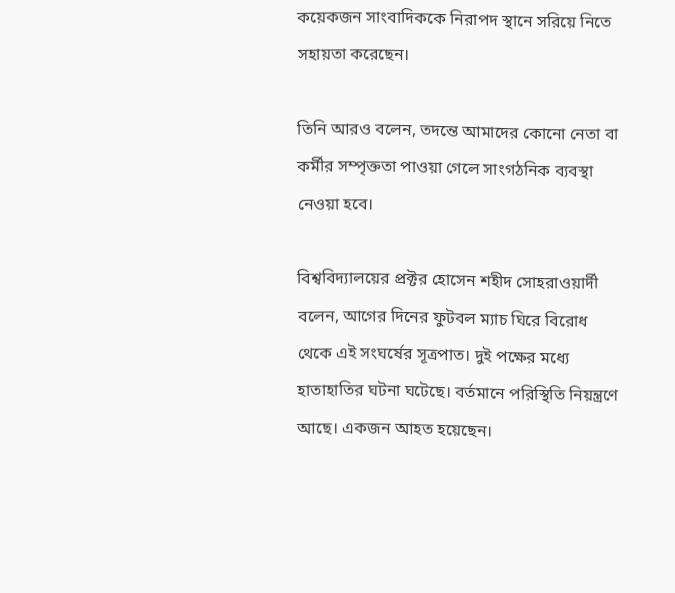কয়েকজন সাংবাদিককে নিরাপদ স্থানে সরিয়ে নিতে সহায়তা করেছেন।

তিনি আরও বলেন, তদন্তে আমাদের কোনো নেতা বা কর্মীর সম্পৃক্ততা পাওয়া গেলে সাংগঠনিক ব্যবস্থা নেওয়া হবে।

বিশ্ববিদ্যালয়ের প্রক্টর হোসেন শহীদ সোহরাওয়ার্দী বলেন, আগের দিনের ফুটবল ম্যাচ ঘিরে বিরোধ থেকে এই সংঘর্ষের সূত্রপাত। দুই পক্ষের মধ্যে হাতাহাতির ঘটনা ঘটেছে। বর্তমানে পরিস্থিতি নিয়ন্ত্রণে আছে। একজন আহত হয়েছেন।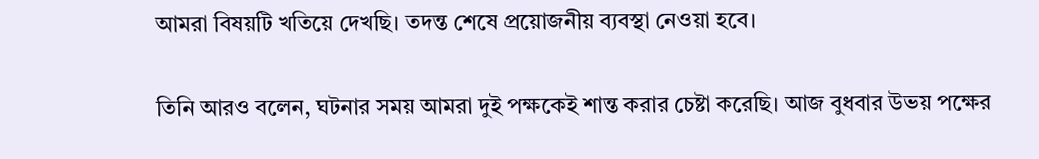আমরা বিষয়টি খতিয়ে দেখছি। তদন্ত শেষে প্রয়োজনীয় ব্যবস্থা নেওয়া হবে।

তিনি আরও বলেন, ঘটনার সময় আমরা দুই পক্ষকেই শান্ত করার চেষ্টা করেছি। আজ বুধবার উভয় পক্ষের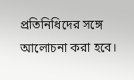প্রতিনিধিদের সঙ্গে আলোচনা করা হবে।